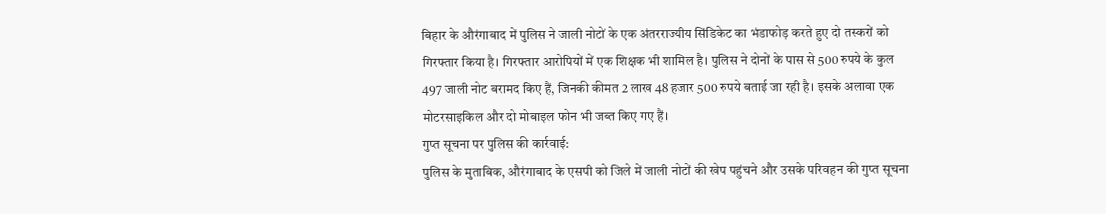बिहार के औरंगाबाद में पुलिस ने जाली नोटों के एक अंतरराज्यीय सिंडिकेट का भंडाफोड़ करते हुए दो तस्करों को गिरफ्तार किया है। गिरफ्तार आरोपियों में एक शिक्षक भी शामिल है। पुलिस ने दोनों के पास से 500 रुपये के कुल 497 जाली नोट बरामद किए हैं, जिनकी कीमत 2 लाख 48 हजार 500 रुपये बताई जा रही है। इसके अलावा एक मोटरसाइकिल और दो मोबाइल फोन भी जब्त किए गए हैं।
गुप्त सूचना पर पुलिस की कार्रवाई:
पुलिस के मुताबिक, औरंगाबाद के एसपी को जिले में जाली नोटों की खेप पहुंचने और उसके परिवहन की गुप्त सूचना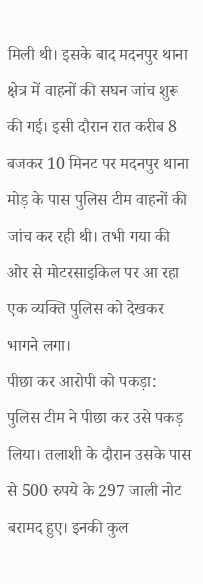मिली थी। इसके बाद मदनपुर थाना क्षेत्र में वाहनों की सघन जांच शुरू की गई। इसी दौरान रात करीब 8 बजकर 10 मिनट पर मदनपुर थाना मोड़ के पास पुलिस टीम वाहनों की जांच कर रही थी। तभी गया की ओर से मोटरसाइकिल पर आ रहा एक व्यक्ति पुलिस को देखकर भागने लगा।
पीछा कर आरोपी को पकड़ा:
पुलिस टीम ने पीछा कर उसे पकड़ लिया। तलाशी के दौरान उसके पास से 500 रुपये के 297 जाली नोट बरामद हुए। इनकी कुल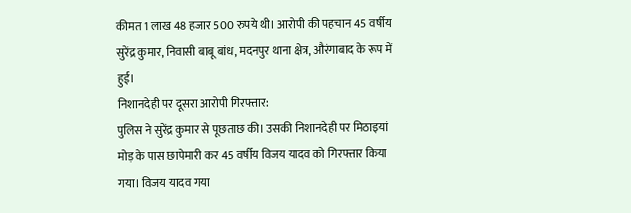कीमत 1 लाख 48 हजार 500 रुपये थी। आरोपी की पहचान 45 वर्षीय सुरेंद्र कुमार, निवासी बाबू बांध, मदनपुर थाना क्षेत्र, औरंगाबाद के रूप में हुई।
निशानदेही पर दूसरा आरोपी गिरफ्तार:
पुलिस ने सुरेंद्र कुमार से पूछताछ की। उसकी निशानदेही पर मिठाइयां मोड़ के पास छापेमारी कर 45 वर्षीय विजय यादव को गिरफ्तार किया गया। विजय यादव गया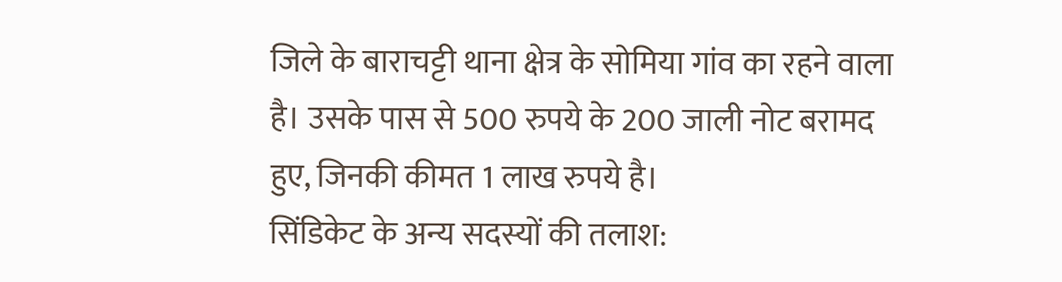जिले के बाराचट्टी थाना क्षेत्र के सोमिया गांव का रहने वाला है। उसके पास से 500 रुपये के 200 जाली नोट बरामद हुए, जिनकी कीमत 1 लाख रुपये है।
सिंडिकेट के अन्य सदस्यों की तलाश: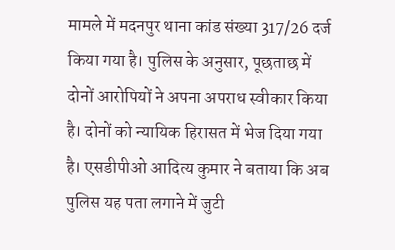मामले में मदनपुर थाना कांड संख्या 317/26 दर्ज किया गया है। पुलिस के अनुसार, पूछताछ में दोनों आरोपियों ने अपना अपराध स्वीकार किया है। दोनों को न्यायिक हिरासत में भेज दिया गया है। एसडीपीओ आदित्य कुमार ने बताया कि अब पुलिस यह पता लगाने में जुटी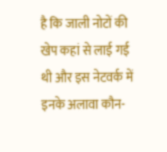है कि जाली नोटों की खेप कहां से लाई गई थी और इस नेटवर्क में इनके अलावा कौन-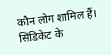कौन लोग शामिल हैं। सिंडिकेट के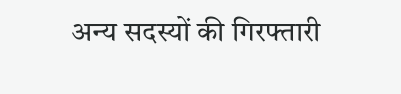अन्य सदस्यों की गिरफ्तारी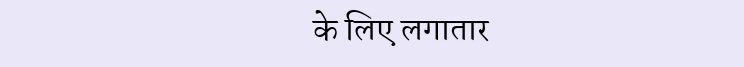के लिए लगातार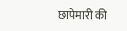छापेमारी की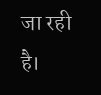जा रही है।